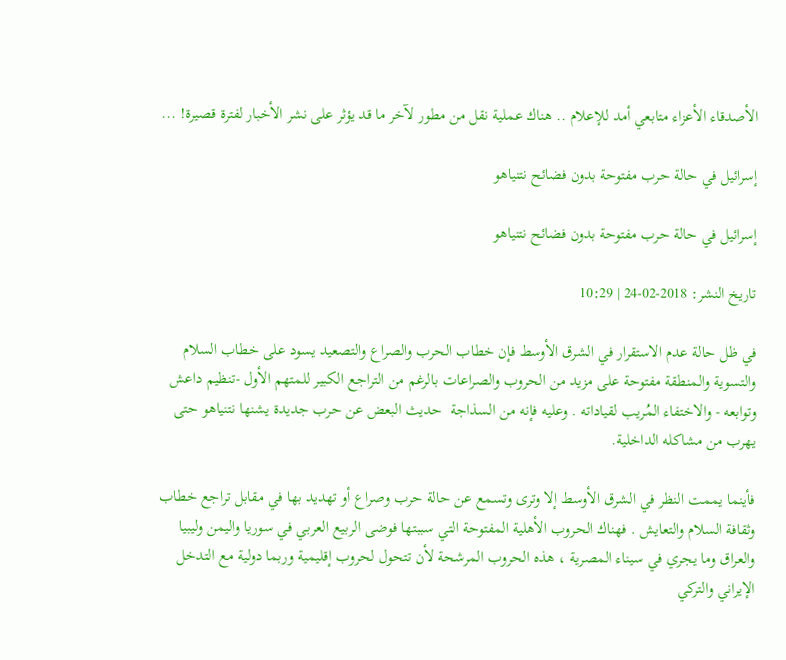الأصدقاء الأعزاء متابعي أمد للإعلام .. هناك عملية نقل من مطور لآخر ما قد يؤثر على نشر الأخبار لفترة قصيرة! ...

إسرائيل في حالة حرب مفتوحة بدون فضائح نتنياهو

إسرائيل في حالة حرب مفتوحة بدون فضائح نتنياهو

تاريخ النشر: 2018-02-24 | 10:29

في ظل حالة عدم الاستقرار في الشرق الأوسط فإن خطاب الحرب والصراع والتصعيد يسود على خطاب السلام والتسوية والمنطقة مفتوحة على مزيد من الحروب والصراعات بالرغم من التراجع الكبير للمتهم الأول -تنظيم داعش وتوابعه - والاختفاء المُريب لقياداته . وعليه فإنه من السذاجة  حديث البعض عن حرب جديدة يشنها نتنياهو حتى يهرب من مشاكله الداخلية.

فأينما يممت النظر في الشرق الأوسط إلا وترى وتسمع عن حالة حرب وصراع أو تهديد بها في مقابل تراجع خطاب وثقافة السلام والتعايش . فهناك الحروب الأهلية المفتوحة التي سببتها فوضى الربيع العربي في سوريا واليمن وليبيا والعراق وما يجري في سيناء المصرية ، هذه الحروب المرشحة لأن تتحول لحروب إقليمية وربما دولية مع التدخل الإيراني والتركي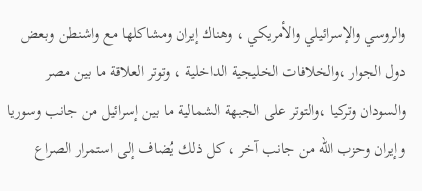والروسي والإسرائيلي والأمريكي ، وهناك إيران ومشاكلها مع واشنطن وبعض دول الجوار ،والخلافات الخليجية الداخلية ، وتوتر العلاقة ما بين مصر والسودان وتركيا ،والتوتر على الجبهة الشمالية ما بين إسرائيل من جانب وسوريا وإيران وحزب الله من جانب آخر ، كل ذلك يُضاف إلى استمرار الصراع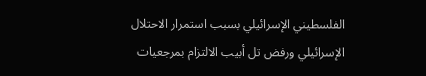الفلسطيني الإسرائيلي بسبب استمرار الاحتلال الإسرائيلي ورفض تل أبيب الالتزام بمرجعيات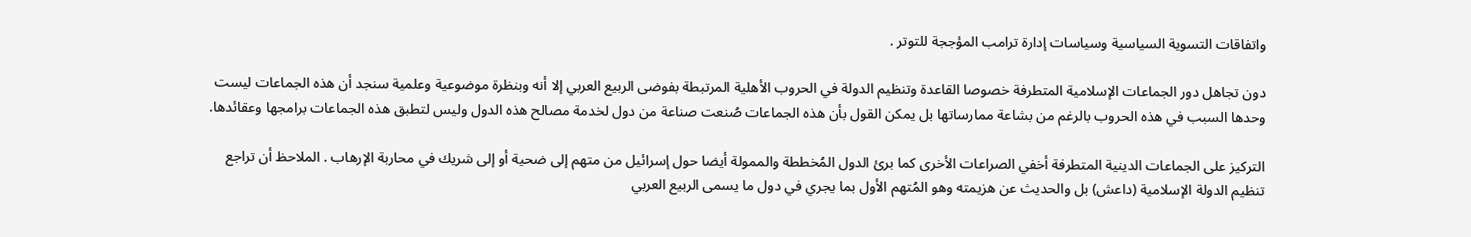واتفاقات التسوية السياسية وسياسات إدارة ترامب المؤججة للتوتر .

دون تجاهل دور الجماعات الإسلامية المتطرفة خصوصا القاعدة وتنظيم الدولة في الحروب الأهلية المرتبطة بفوضى الربيع العربي إلا أنه وبنظرة موضوعية وعلمية سنجد أن هذه الجماعات ليست وحدها السبب في هذه الحروب بالرغم من بشاعة ممارساتها بل يمكن القول بأن هذه الجماعات صُنعت صناعة من دول لخدمة مصالح هذه الدول وليس لتطبق هذه الجماعات برامجها وعقائدها.

التركيز على الجماعات الدينية المتطرفة أخفي الصراعات الأخرى كما برئ الدول المُخططة والممولة أيضا حول إسرائيل من متهم إلى ضحية أو إلى شريك في محاربة الإرهاب . الملاحظ أن تراجع تنظيم الدولة الإسلامية (داعش) بل والحديث عن هزيمته وهو المُتهم الأول بما يجري في دول ما يسمى الربيع العربي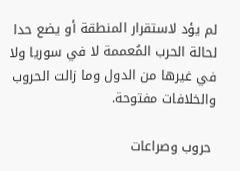لم يؤد لاستقرار المنطقة أو يضع حدا لحالة الحرب المُعممة لا في سوريا ولا في غيرها من الدول وما زالت الحروب والخلافات مفتوحة.

 حروب وصراعات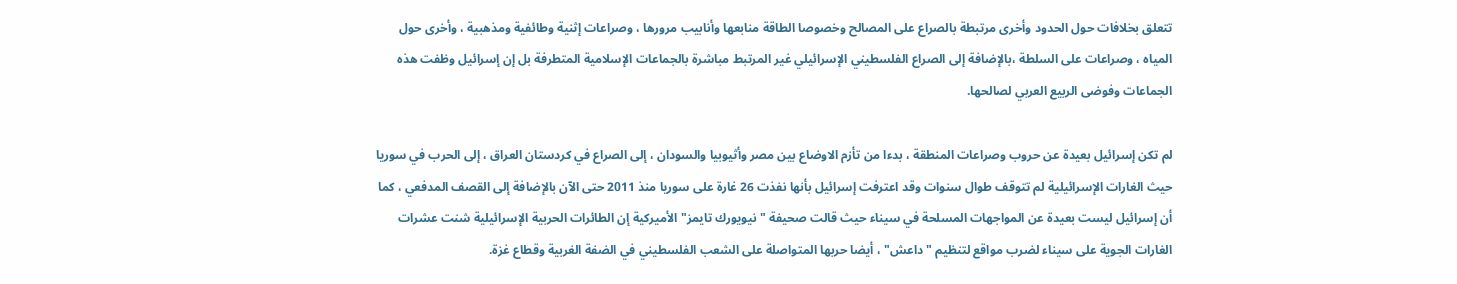تتعلق بخلافات حول الحدود وأخرى مرتبطة بالصراع على المصالح وخصوصا الطاقة منابعها وأنابيب مرورها ، وصراعات إثنية وطائفية ومذهبية ، وأخرى حول المياه ، وصراعات على السلطة ،بالإضافة إلى الصراع الفلسطيني الإسرائيلي غير المرتبط مباشرة بالجماعات الإسلامية المتطرفة بل إن إسرائيل وظفت هذه الجماعات وفوضى الربيع العربي لصالحها.

لم تكن إسرائيل بعيدة عن حروب وصراعات المنطقة ، بدءا من تأزم الاوضاع بين مصر وأثيوبيا والسودان ، إلى الصراع في كردستان العراق ، إلى الحرب في سوريا حيث الغارات الإسرائيلية لم تتوقف طوال سنوات وقد اعترفت إسرائيل بأنها نفذت 26 غارة على سوريا منذ 2011 حتى الآن بالإضافة إلى القصف المدفعي ، كما أن إسرائيل ليست بعيدة عن المواجهات المسلحة في سيناء حيث قالت صحيفة "نيويورك تايمز" الأميركية إن الطائرات الحربية الإسرائيلية شنت عشرات الغارات الجوية على سيناء لضرب مواقع لتنظيم "داعش" ، أيضا حربها المتواصلة على الشعب الفلسطيني في الضفة الغربية وقطاع غزة.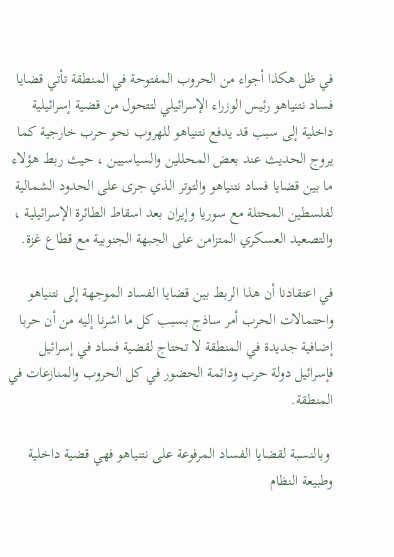في ظل هكذا أجواء من الحروب المفتوحة في المنطقة تأتي قضايا فساد نتنياهو رئيس الوزراء الإسرائيلي لتتحول من قضية إسرائيلية داخلية إلى سبب قد يدفع نتنياهو للهروب نحو حرب خارجية كما يروج الحديث عند بعض المحللين والسياسيين ، حيث ربط هؤلاء ما بين قضايا فساد نتنياهو والتوتر الذي جرى على الحدود الشمالية لفلسطين المحتلة مع سوريا وإيران بعد اسقاط الطائرة الإسرائيلية ، والتصعيد العسكري المتزامن على الجبهة الجنوبية مع قطاع غزة.

في اعتقادنا أن هذا الربط بين قضايا الفساد الموجهة إلى نتنياهو واحتمالات الحرب أمر ساذج بسبب كل ما اشرنا إليه من أن حربا إضافية جديدة في المنطقة لا تحتاج لقضية فساد في إسرائيل فإسرائيل دولة حرب ودائمة الحضور في كل الحروب والمنازعات في المنطقة.

 وبالنسبة لقضايا الفساد المرفوعة على نتنياهو فهي قضية داخلية وطبيعة النظام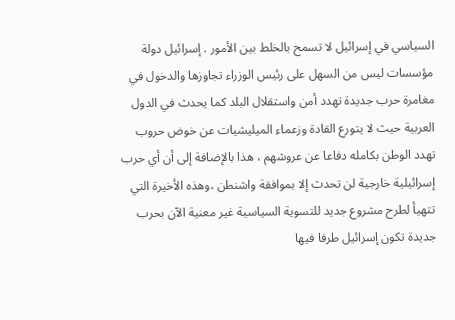السياسي في إسرائيل لا تسمح بالخلط بين الأمور . إسرائيل دولة مؤسسات ليس من السهل على رئيس الوزراء تجاوزها والدخول في مغامرة حرب جديدة تهدد أمن واستقلال البلد كما يحدث في الدول العربية حيث لا يتورع القادة وزعماء الميليشيات عن خوض حروب تهدد الوطن بكامله دفاعا عن عروشهم ، هذا بالإضافة إلى أن أي حرب إسرائيلية خارجية لن تحدث إلا بموافقة واشنطن ،وهذه الأخيرة التي تتهيأ لطرح مشروع جديد للتسوية السياسية غير معنية الآن بحرب جديدة تكون إسرائيل طرفا فيها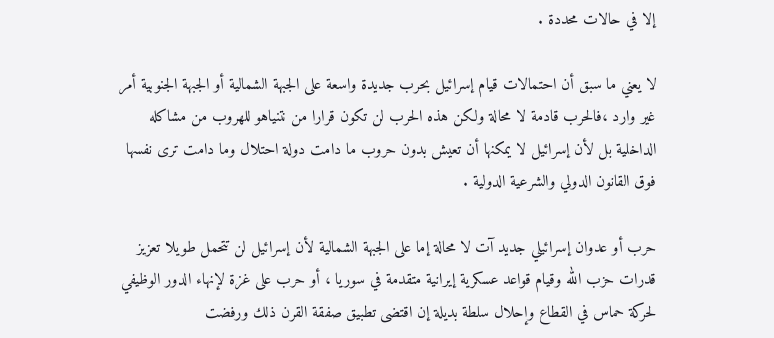إلا في حالات محددة .

لا يعني ما سبق أن احتمالات قيام إسرائيل بحرب جديدة واسعة على الجبهة الشمالية أو الجبهة الجنوبية أمر غير وارد ،فالحرب قادمة لا محالة ولكن هذه الحرب لن تكون قرارا من نتنياهو للهروب من مشاكله الداخلية بل لأن إسرائيل لا يمكنها أن تعيش بدون حروب ما دامت دولة احتلال وما دامت ترى نفسها فوق القانون الدولي والشرعية الدولية .

حرب أو عدوان إسرائيلي جديد آت لا محالة إما على الجبهة الشمالية لأن إسرائيل لن تتحمل طويلا تعزيز قدرات حزب الله وقيام قواعد عسكرية إيرانية متقدمة في سوريا ، أو حرب على غزة لإنهاء الدور الوظيفي لحركة حماس في القطاع وإحلال سلطة بديلة إن اقتضى تطبيق صفقة القرن ذلك ورفضت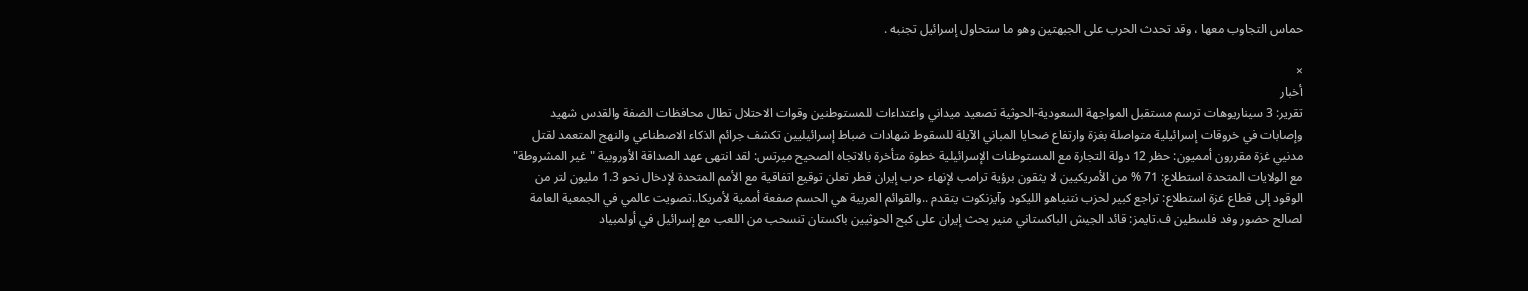حماس التجاوب معها ، وقد تحدث الحرب على الجبهتين وهو ما ستحاول إسرائيل تجنبه .

×
أخبار
تقرير: 3 سيناريوهات ترسم مستقبل المواجهة السعودية-الحوثية تصعيد ميداني واعتداءات للمستوطنين وقوات الاحتلال تطال محافظات الضفة والقدس شهيد وإصابات في خروقات إسرائيلية متواصلة بغزة وارتفاع ضحايا المباني الآيلة للسقوط شهادات ضباط إسرائيليين تكشف جرائم الذكاء الاصطناعي والنهج المتعمد لقتل مدنيي غزة مقررون أمميون: حظر 12 دولة التجارة مع المستوطنات الإسرائيلية خطوة متأخرة بالاتجاه الصحيح ميرتس: لقد انتهى عهد الصداقة الأوروبية "غير المشروطة" مع الولايات المتحدة استطلاع: 71 % من الأمريكيين لا يثقون برؤية ترامب لإنهاء حرب إيران قطر تعلن توقيع اتفاقية مع الأمم المتحدة لإدخال نحو 1.3 مليون لتر من الوقود إلى قطاع غزة استطلاع: تراجع كبير لحزب نتنياهو الليكود وآيزنكوت يتقدم ..والقوائم العربية هي الحسم صفعة أممية لأمريكا..تصويت عالمي في الجمعية العامة لصالح حضور وفد فلسطين ف.تايمز: قائد الجيش الباكستاني منير يحث إيران على كبح الحوثيين باكستان تنسحب من اللعب مع إسرائيل في أولمبياد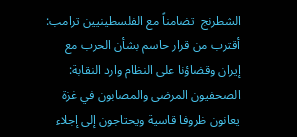الشطرنج  تضامناً مع الفلسطينيين ترامب: أقترب من قرار حاسم بشأن الحرب مع إيران وقضاؤنا على النظام وارد النقابة: الصحفيون المرضى والمصابون في غزة يعانون ظروفا قاسية ويحتاجون إلى إجلاء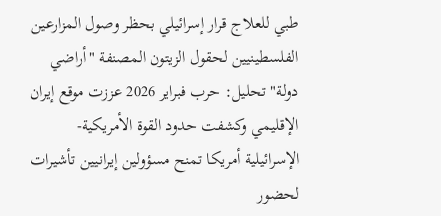طبي للعلاج قرار إسرائيلي بحظر وصول المزارعين الفلسطينيين لحقول الزيتون المصنفة "أراضي دولة" تحليل: حرب فبراير 2026 عززت موقع إيران الإقليمي وكشفت حدود القوة الأمريكية-الإسرائيلية أمريكا تمنح مسؤولين إيرانيين تأشيرات لحضور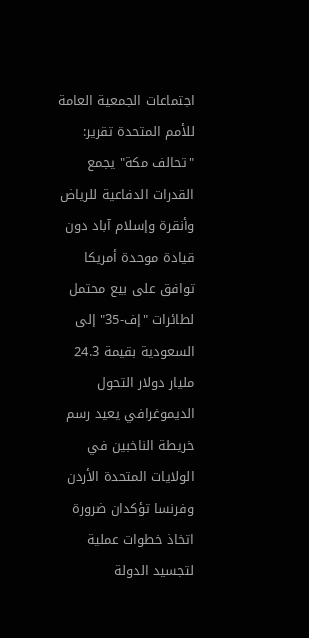اجتماعات الجمعية العامة للأمم المتحدة تقرير: "تحالف مكة" يجمع القدرات الدفاعية للرياض وأنقرة وإسلام آباد دون قيادة موحدة أمريكا توافق على بيع محتمل لطائرات "إف-35" إلى السعودية بقيمة 24.3 مليار دولار التحول الديموغرافي يعيد رسم خريطة الناخبين في الولايات المتحدة الأردن وفرنسا تؤكدان ضرورة اتخاذ خطوات عملية لتجسيد الدولة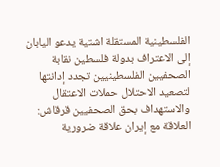الفلسطينية المستقلة اشتية يدعو اليابان إلى الاعتراف بدولة فلسطين نقابة الصحفيين الفلسطينيين تجدد إدانتها لتصعيد الاحتلال حملات الاعتقال والاستهداف بحق الصحفيين قرقاش: العلاقة مع إيران علاقة ضرورية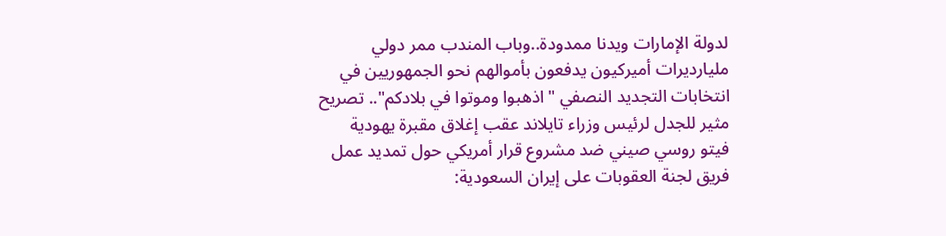لدولة الإمارات ويدنا ممدودة..وباب المندب ممر دولي مليارديرات أميركيون يدفعون بأموالهم نحو الجمهوريين في انتخابات التجديد النصفي "اذهبوا وموتوا في بلادكم".. تصريح مثير للجدل لرئيس وزراء تايلاند عقب إغلاق مقبرة يهودية فيتو روسي صيني ضد مشروع قرار أمريكي حول تمديد عمل فريق لجنة العقوبات على إيران السعودية: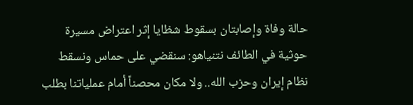حالة وفاة وإصابتان بسقوط شظايا إثر اعتراض مسيرة حوثية في الطائف نتنياهو: سنقضي على حماس ونسقط نظام إيران وحزب الله.. ولا مكان محصناً أمام عملياتنا بطلب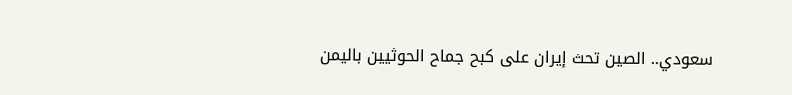سعودي.. الصين تحث إيران على كبح جماح الحوثيين باليمن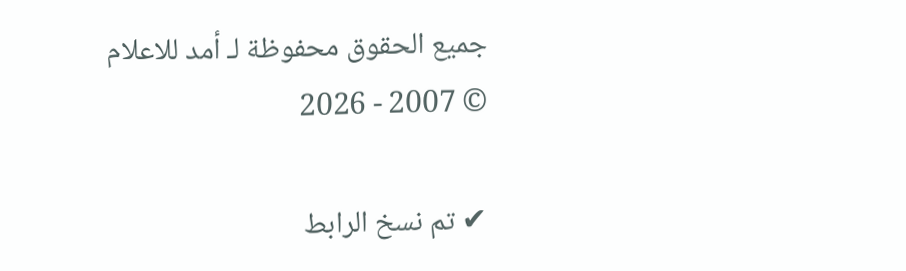جميع الحقوق محفوظة لـ أمد للاعلام © 2007 - 2026

✔ تم نسخ الرابط